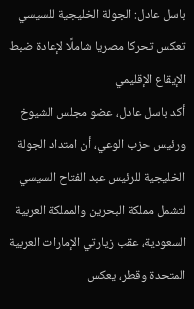باسل عادل: الجولة الخليجية للسيسي تعكس تحركا مصريا شاملًا لإعادة ضبط الإيقاع الإقليمي
أكد باسل عادل، عضو مجلس الشيوخ ورئيس حزب الوعي، أن امتداد الجولة الخليجية للرئيس عبد الفتاح السيسي لتشمل مملكة البحرين والمملكة العربية السعودية، عقب زيارتي الإمارات العربية المتحدة وقطر، يعكس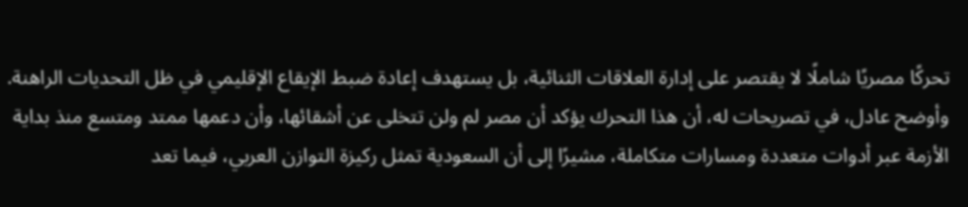تحركًا مصريًا شاملًا لا يقتصر على إدارة العلاقات الثنائية، بل يستهدف إعادة ضبط الإيقاع الإقليمي في ظل التحديات الراهنة.
وأوضح عادل، في تصريحات له، أن هذا التحرك يؤكد أن مصر لم ولن تتخلى عن أشقائها، وأن دعمها ممتد ومتسع منذ بداية الأزمة عبر أدوات متعددة ومسارات متكاملة، مشيرًا إلى أن السعودية تمثل ركيزة التوازن العربي، فيما تعد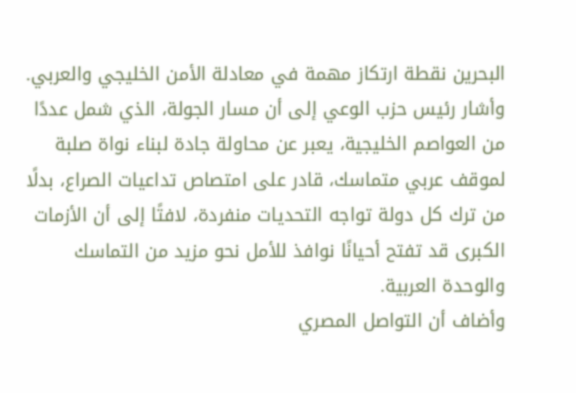البحرين نقطة ارتكاز مهمة في معادلة الأمن الخليجي والعربي.
وأشار رئيس حزب الوعي إلى أن مسار الجولة، الذي شمل عددًا من العواصم الخليجية، يعبر عن محاولة جادة لبناء نواة صلبة لموقف عربي متماسك، قادر على امتصاص تداعيات الصراع، بدلًا من ترك كل دولة تواجه التحديات منفردة، لافتًا إلى أن الأزمات الكبرى قد تفتح أحيانًا نوافذ للأمل نحو مزيد من التماسك والوحدة العربية.
وأضاف أن التواصل المصري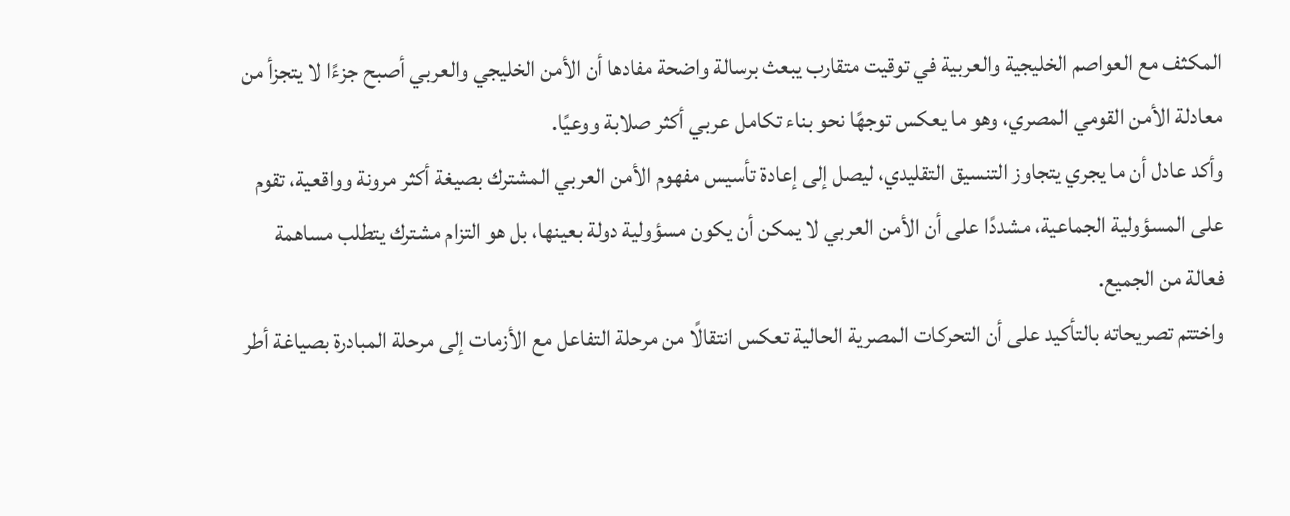المكثف مع العواصم الخليجية والعربية في توقيت متقارب يبعث برسالة واضحة مفادها أن الأمن الخليجي والعربي أصبح جزءًا لا يتجزأ من معادلة الأمن القومي المصري، وهو ما يعكس توجهًا نحو بناء تكامل عربي أكثر صلابة ووعيًا.
وأكد عادل أن ما يجري يتجاوز التنسيق التقليدي، ليصل إلى إعادة تأسيس مفهوم الأمن العربي المشترك بصيغة أكثر مرونة وواقعية، تقوم على المسؤولية الجماعية، مشددًا على أن الأمن العربي لا يمكن أن يكون مسؤولية دولة بعينها، بل هو التزام مشترك يتطلب مساهمة فعالة من الجميع.
واختتم تصريحاته بالتأكيد على أن التحركات المصرية الحالية تعكس انتقالًا من مرحلة التفاعل مع الأزمات إلى مرحلة المبادرة بصياغة أطر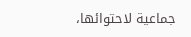جماعية لاحتوائها،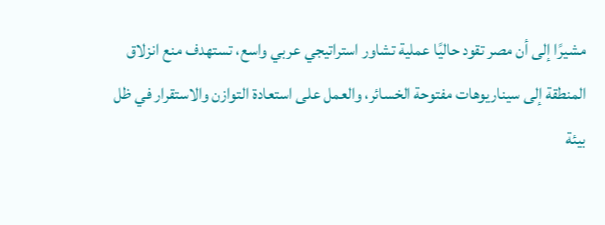مشيرًا إلى أن مصر تقود حاليًا عملية تشاور استراتيجي عربي واسع، تستهدف منع انزلاق المنطقة إلى سيناريوهات مفتوحة الخسائر، والعمل على استعادة التوازن والاستقرار في ظل بيئة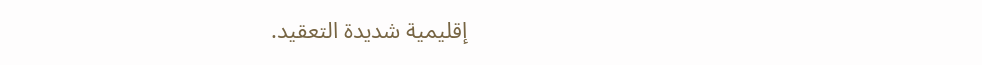إقليمية شديدة التعقيد.